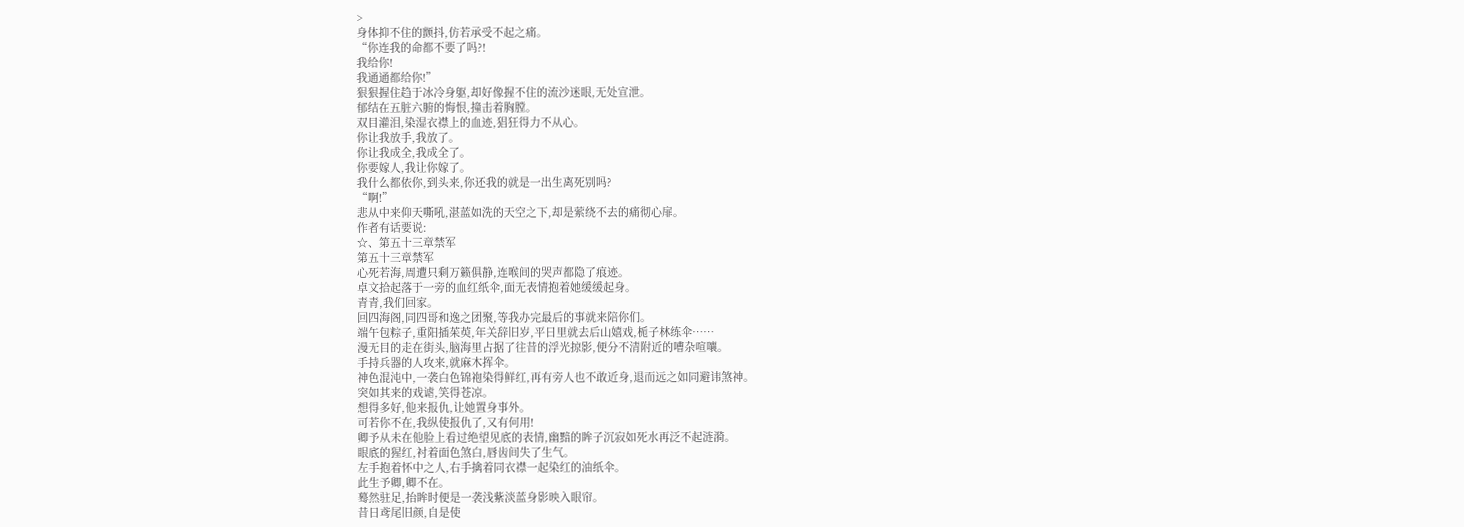>
身体抑不住的颤抖,仿若承受不起之痛。
“你连我的命都不要了吗?!
我给你!
我通通都给你!”
狠狠握住趋于冰冷身躯,却好像握不住的流沙迷眼,无处宣泄。
郁结在五脏六腑的悔恨,撞击着胸膛。
双目灌泪,染湿衣襟上的血迹,猖狂得力不从心。
你让我放手,我放了。
你让我成全,我成全了。
你要嫁人,我让你嫁了。
我什么都依你,到头来,你还我的就是一出生离死别吗?
“啊!”
悲从中来仰天嘶吼,湛蓝如洗的天空之下,却是萦绕不去的痛彻心扉。
作者有话要说:
☆、第五十三章禁军
第五十三章禁军
心死若海,周遭只剩万籁俱静,连喉间的哭声都隐了痕迹。
卓文拾起落于一旁的血红纸伞,面无表情抱着她缓缓起身。
青青,我们回家。
回四海阁,同四哥和逸之团聚,等我办完最后的事就来陪你们。
端午包粽子,重阳插茱萸,年关辞旧岁,平日里就去后山嬉戏,栀子林练伞……
漫无目的走在街头,脑海里占据了往昔的浮光掠影,便分不清附近的嘈杂喧嚷。
手持兵器的人攻来,就麻木挥伞。
神色混沌中,一袭白色锦袍染得鲜红,再有旁人也不敢近身,退而远之如同避讳煞神。
突如其来的戏谑,笑得苍凉。
想得多好,他来报仇,让她置身事外。
可若你不在,我纵使报仇了,又有何用!
卿予从未在他脸上看过绝望见底的表情,幽黯的眸子沉寂如死水再泛不起涟漪。
眼底的猩红,衬着面色煞白,唇齿间失了生气。
左手抱着怀中之人,右手擒着同衣襟一起染红的油纸伞。
此生予卿,卿不在。
蓦然驻足,抬眸时便是一袭浅紫淡蓝身影映入眼帘。
昔日鸢尾旧颜,自是使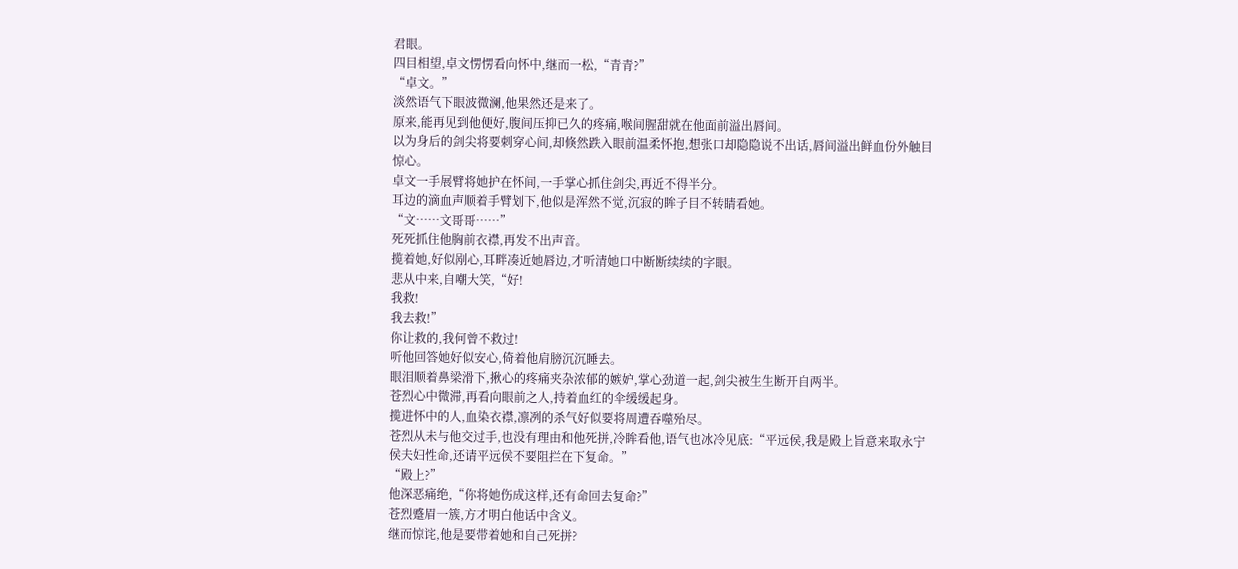君眼。
四目相望,卓文愣愣看向怀中,继而一松,“青青?”
“卓文。”
淡然语气下眼波微澜,他果然还是来了。
原来,能再见到他便好,腹间压抑已久的疼痛,喉间腥甜就在他面前溢出唇间。
以为身后的剑尖将要刺穿心间,却倏然跌入眼前温柔怀抱,想张口却隐隐说不出话,唇间溢出鲜血份外触目惊心。
卓文一手展臂将她护在怀间,一手掌心抓住剑尖,再近不得半分。
耳边的滴血声顺着手臂划下,他似是浑然不觉,沉寂的眸子目不转睛看她。
“文……文哥哥……”
死死抓住他胸前衣襟,再发不出声音。
揽着她,好似剐心,耳畔凑近她唇边,才听清她口中断断续续的字眼。
悲从中来,自嘲大笑,“好!
我救!
我去救!”
你让救的,我何曾不救过!
听他回答她好似安心,倚着他肩膀沉沉睡去。
眼泪顺着鼻梁滑下,揪心的疼痛夹杂浓郁的嫉妒,掌心劲道一起,剑尖被生生断开自两半。
苍烈心中微滞,再看向眼前之人,持着血红的伞缓缓起身。
揽进怀中的人,血染衣襟,凛冽的杀气好似要将周遭吞噬殆尽。
苍烈从未与他交过手,也没有理由和他死拼,冷眸看他,语气也冰冷见底:“平远侯,我是殿上旨意来取永宁侯夫妇性命,还请平远侯不要阻拦在下复命。”
“殿上?”
他深恶痛绝,“你将她伤成这样,还有命回去复命?”
苍烈蹙眉一簇,方才明白他话中含义。
继而惊诧,他是要带着她和自己死拼?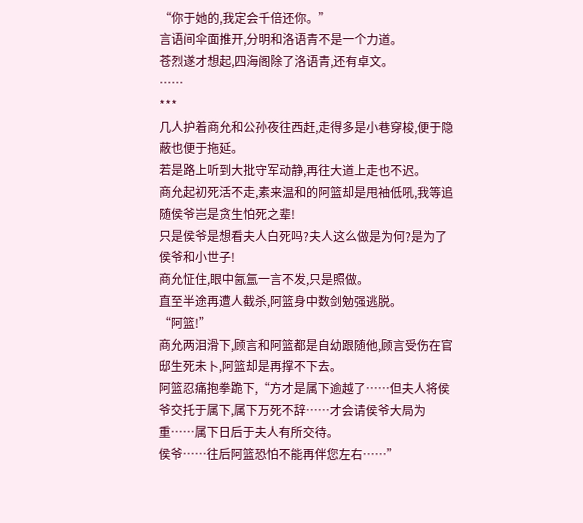“你于她的,我定会千倍还你。”
言语间伞面推开,分明和洛语青不是一个力道。
苍烈遂才想起,四海阁除了洛语青,还有卓文。
……
***
几人护着商允和公孙夜往西赶,走得多是小巷穿梭,便于隐蔽也便于拖延。
若是路上听到大批守军动静,再往大道上走也不迟。
商允起初死活不走,素来温和的阿篮却是甩袖低吼,我等追随侯爷岂是贪生怕死之辈!
只是侯爷是想看夫人白死吗?夫人这么做是为何?是为了侯爷和小世子!
商允怔住,眼中氤氲一言不发,只是照做。
直至半途再遭人截杀,阿篮身中数剑勉强逃脱。
“阿篮!”
商允两泪滑下,顾言和阿篮都是自幼跟随他,顾言受伤在官邸生死未卜,阿篮却是再撑不下去。
阿篮忍痛抱拳跪下,“方才是属下逾越了……但夫人将侯爷交托于属下,属下万死不辞……才会请侯爷大局为重……属下日后于夫人有所交待。
侯爷……往后阿篮恐怕不能再伴您左右……”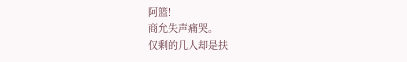阿篮!
商允失声痛哭。
仅剩的几人却是扶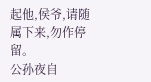起他,侯爷,请随属下来,勿作停留。
公孙夜自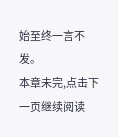始至终一言不发。
本章未完,点击下一页继续阅读